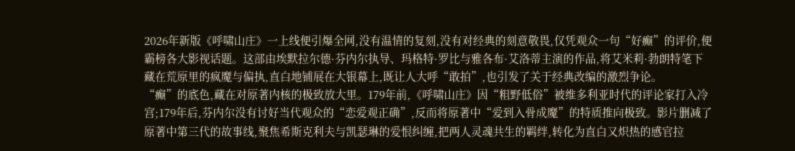2026年新版《呼啸山庄》一上线便引爆全网,没有温情的复刻,没有对经典的刻意敬畏,仅凭观众一句“好癫”的评价,便霸榜各大影视话题。这部由埃默拉尔德·芬内尔执导、玛格特·罗比与雅各布·艾洛蒂主演的作品,将艾米莉·勃朗特笔下藏在荒原里的疯魔与偏执,直白地铺展在大银幕上,既让人大呼“敢拍”,也引发了关于经典改编的激烈争论。
“癫”的底色,藏在对原著内核的极致放大里。179年前,《呼啸山庄》因“粗野低俗”被维多利亚时代的评论家打入冷宫;179年后,芬内尔没有讨好当代观众的“恋爱观正确”,反而将原著中“爱到入骨成魔”的特质推向极致。影片删减了原著中第三代的故事线,聚焦希斯克利夫与凯瑟琳的爱恨纠缠,把两人灵魂共生的羁绊,转化为直白又炽热的感官拉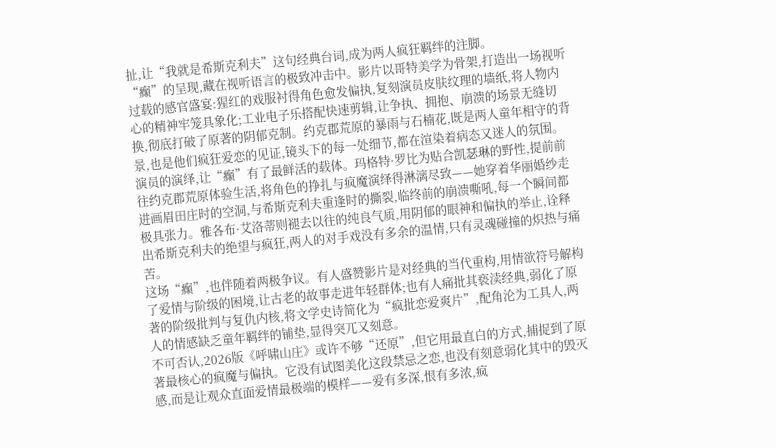扯,让“我就是希斯克利夫”这句经典台词,成为两人疯狂羁绊的注脚。
“癫”的呈现,藏在视听语言的极致冲击中。影片以哥特美学为骨架,打造出一场视听过载的感官盛宴:猩红的戏服衬得角色愈发偏执,复刻演员皮肤纹理的墙纸,将人物内心的精神牢笼具象化;工业电子乐搭配快速剪辑,让争执、拥抱、崩溃的场景无缝切换,彻底打破了原著的阴郁克制。约克郡荒原的暴雨与石楠花,既是两人童年相守的背景,也是他们疯狂爱恋的见证,镜头下的每一处细节,都在渲染着病态又迷人的氛围。
演员的演绎,让“癫”有了最鲜活的载体。玛格特·罗比为贴合凯瑟琳的野性,提前前往约克郡荒原体验生活,将角色的挣扎与疯魔演绎得淋漓尽致——她穿着华丽婚纱走进画眉田庄时的空洞,与希斯克利夫重逢时的撕裂,临终前的崩溃嘶吼,每一个瞬间都极具张力。雅各布·艾洛蒂则褪去以往的纯良气质,用阴郁的眼神和偏执的举止,诠释出希斯克利夫的绝望与疯狂,两人的对手戏没有多余的温情,只有灵魂碰撞的炽热与痛苦。
这场“癫”,也伴随着两极争议。有人盛赞影片是对经典的当代重构,用情欲符号解构了爱情与阶级的困境,让古老的故事走进年轻群体;也有人痛批其亵渎经典,弱化了原著的阶级批判与复仇内核,将文学史诗简化为“疯批恋爱爽片”,配角沦为工具人,两人的情感缺乏童年羁绊的铺垫,显得突兀又刻意。
不可否认,2026版《呼啸山庄》或许不够“还原”,但它用最直白的方式,捕捉到了原著最核心的疯魔与偏执。它没有试图美化这段禁忌之恋,也没有刻意弱化其中的毁灭感,而是让观众直面爱情最极端的模样——爱有多深,恨有多浓,疯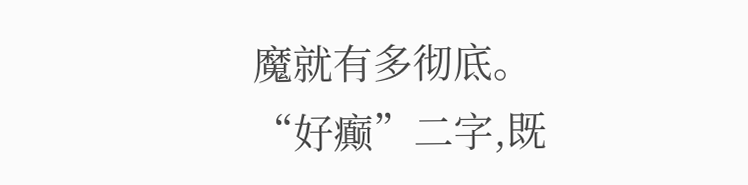魔就有多彻底。
“好癫”二字,既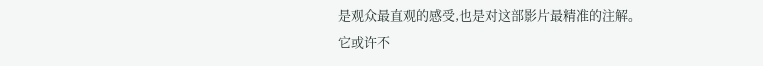是观众最直观的感受,也是对这部影片最精准的注解。它或许不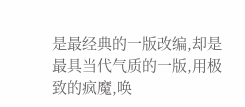是最经典的一版改编,却是最具当代气质的一版,用极致的疯魔,唤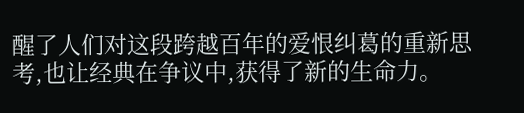醒了人们对这段跨越百年的爱恨纠葛的重新思考,也让经典在争议中,获得了新的生命力。